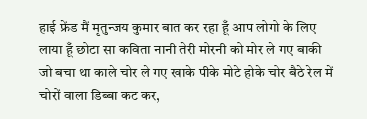हाई फ्रेंड मैं मृतुन्जय कुमार बात कर रहा हूँ आप लोगो के लिए लाया हूँ छोटा सा कविता नानी तेरी मोरनी को मोर ले गए बाकी जो बचा था काले चोर ले गए खाके पीके मोटे होके चोर बैठे रेल में चोरों वाला डिब्बा कट कर,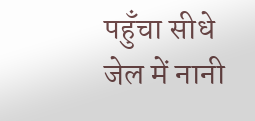पहुँचा सीधे जेल में नानी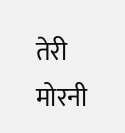तेरी मोरनी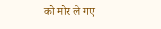को मोर ले गए